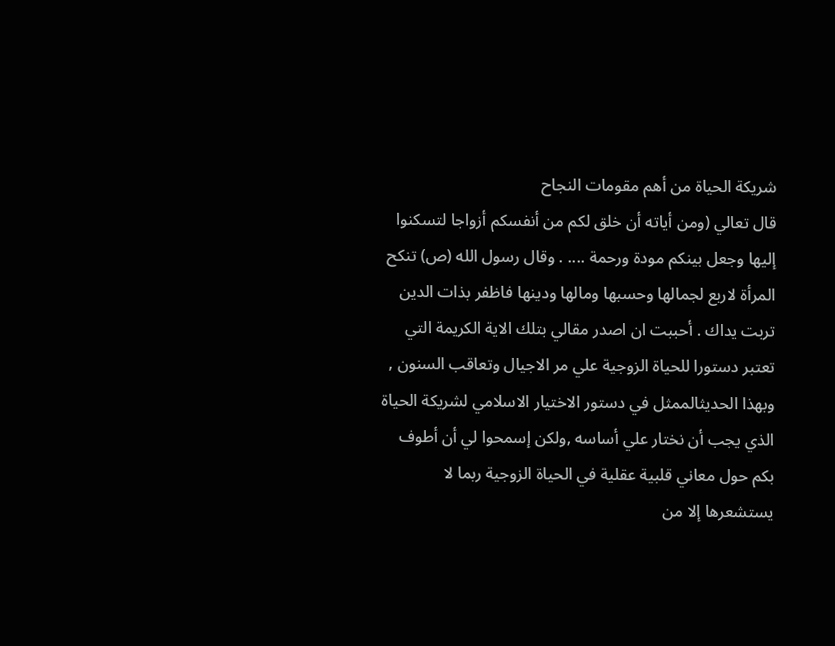شريكة الحياة من أهم مقومات النجاح
قال تعالي (ومن أياته أن خلق لكم من أنفسكم أزواجا لتسكنوا إليها وجعل بينكم مودة ورحمة .... . وقال رسول الله (ص) تنكح المرأة لاربع لجمالها وحسبها ومالها ودينها فاظفر بذات الدين تربت يداك . أحببت ان اصدر مقالي بتلك الاية الكريمة التي تعتبر دستورا للحياة الزوجية علي مر الاجيال وتعاقب السنون , وبهذا الحديثالممثل في دستور الاختيار الاسلامي لشريكة الحياة الذي يجب أن نختار علي أساسه ,ولكن إسمحوا لي أن أطوف بكم حول معاني قلبية عقلية في الحياة الزوجية ربما لا يستشعرها إلا من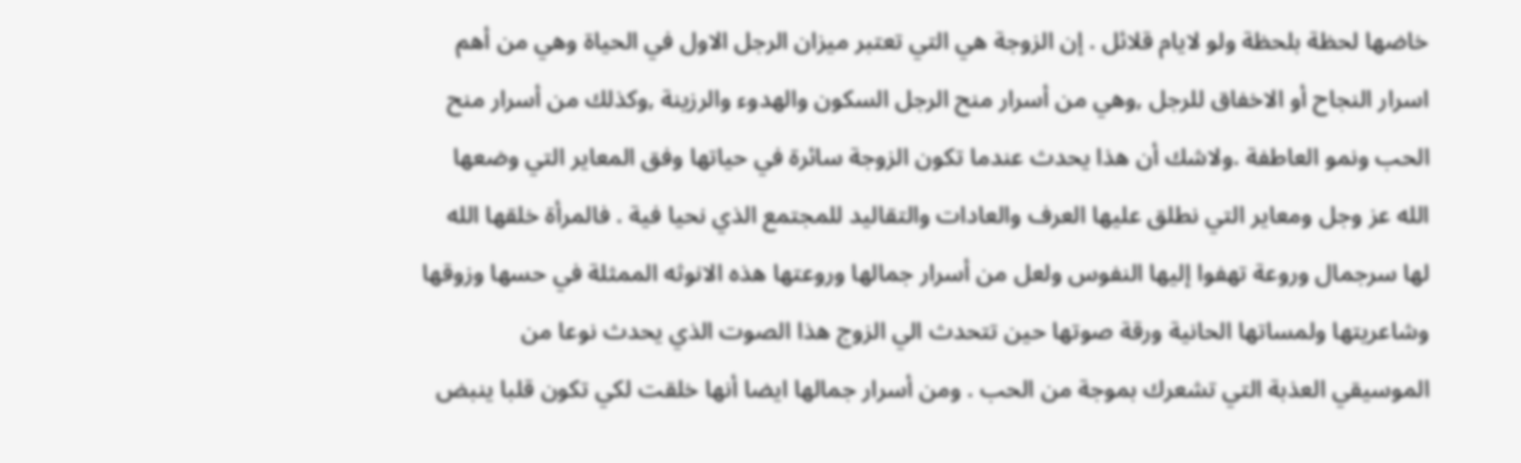خاضها لحظة بلحظة ولو لايام قلائل . إن الزوجة هي التي تعتبر ميزان الرجل الاول في الحياة وهي من أهم اسرار النجاح أو الاخفاق للرجل ,وهي من أسرار منح الرجل السكون والهدوء والرزينة ,وكذلك من أسرار منح الحب ونمو العاطفة .ولاشك أن هذا يحدث عندما تكون الزوجة سائرة في حياتها وفق المعاير التي وضعها الله عز وجل ومعاير التي نطلق عليها العرف والعادات والتقاليد للمجتمع الذي نحيا فية . فالمرأة خلقها الله لها سرجمال وروعة تهفوا إليها النفوس ولعل من أسرار جمالها وروعتها هذه الانوثه الممثلة في حسها وزوقها وشاعريتها ولمساتها الحانية ورقة صوتها حين تتحدث الي الزوج هذا الصوت الذي يحدث نوعا من الموسيقي العذبة التي تشعرك بموجة من الحب . ومن أسرار جمالها ايضا أنها خلقت لكي تكون قلبا ينبض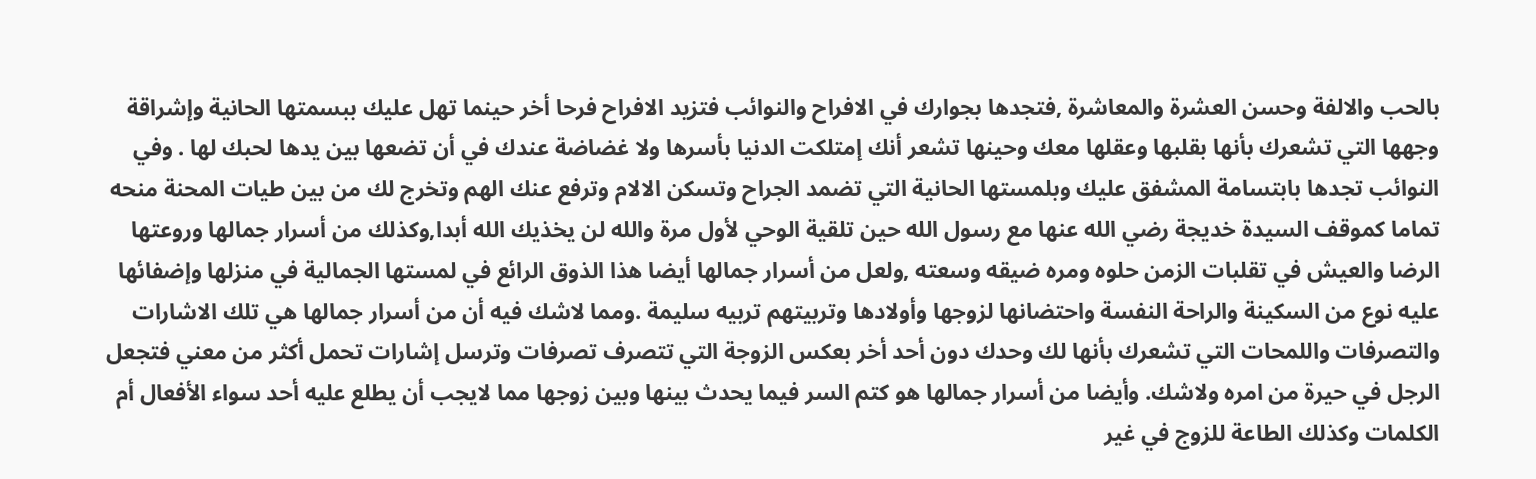بالحب والالفة وحسن العشرة والمعاشرة ,فتجدها بجوارك في الافراح والنوائب فتزيد الافراح فرحا أخر حينما تهل عليك ببسمتها الحانية وإشراقة وجهها التي تشعرك بأنها بقلبها وعقلها معك وحينها تشعر أنك إمتلكت الدنيا بأسرها ولا غضاضة عندك في أن تضعها بين يدها لحبك لها . وفي النوائب تجدها بابتسامة المشفق عليك وبلمستها الحانية التي تضمد الجراح وتسكن الالام وترفع عنك الهم وتخرج لك من بين طيات المحنة منحه تماما كموقف السيدة خديجة رضي الله عنها مع رسول الله حين تلقية الوحي لأول مرة والله لن يخذيك الله أبدا,وكذلك من أسرار جمالها وروعتها الرضا والعيش في تقلبات الزمن حلوه ومره ضيقه وسعته ,ولعل من أسرار جمالها أيضا هذا الذوق الرائع في لمستها الجمالية في منزلها وإضفائها عليه نوع من السكينة والراحة النفسة واحتضانها لزوجها وأولادها وتربيتهم تربيه سليمة .ومما لاشك فيه أن من أسرار جمالها هي تلك الاشارات والتصرفات واللمحات التي تشعرك بأنها لك وحدك دون أحد أخر بعكس الزوجة التي تتصرف تصرفات وترسل إشارات تحمل أكثر من معني فتجعل الرجل في حيرة من امره ولاشك. وأيضا من أسرار جمالها هو كتم السر فيما يحدث بينها وبين زوجها مما لايجب أن يطلع عليه أحد سواء الأفعال أم الكلمات وكذلك الطاعة للزوج في غير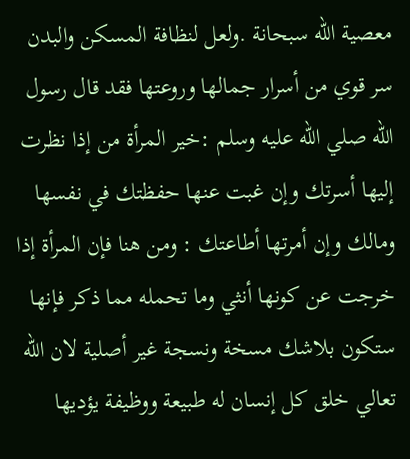معصية الله سبحانة .ولعل لنظافة المسكن والبدن سر قوي من أسرار جمالها وروعتها فقد قال رسول الله صلي الله عليه وسلم :خير المرأة من إذا نظرت إليها أسرتك وإن غبت عنها حفظتك في نفسها ومالك وإن أمرتها أطاعتك : ومن هنا فإن المرأة إذا خرجت عن كونها أنثي وما تحمله مما ذكر فإنها ستكون بلاشك مسخة ونسجة غير أصلية لان الله تعالي خلق كل إنسان له طبيعة ووظيفة يؤديها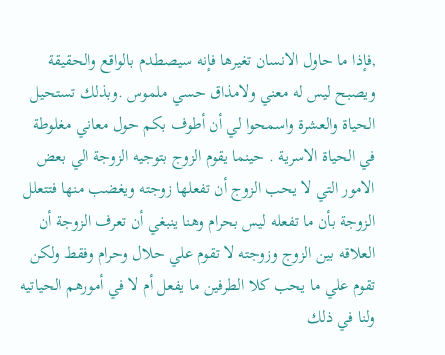,فإذا ما حاول الانسان تغيرها فإنه سيصطدم بالواقع والحقيقة ويصبح ليس له معني ولامذاق حسي ملموس .وبذلك تستحيل الحياة والعشرة واسمحوا لي أن أطوف بكم حول معاني مغلوطة في الحياة الاسرية . حينما يقوم الزوج بتوجيه الزوجة الي بعض الامور التي لا يحب الزوج أن تفعلها زوجته ويغضب منها فتتعلل الزوجة بأن ما تفعله ليس بحرام وهنا ينبغي أن تعرف الزوجة أن العلاقه بين الزوج وزوجته لا تقوم علي حلال وحرام وفقط ولكن تقوم علي ما يحب كلا الطرفين ما يفعل أم لا في أمورهم الحياتيه ولنا في ذلك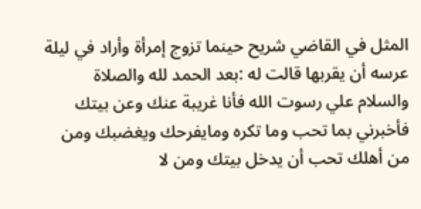المثل في القاضي شريح حينما تزوج إمرأة وأراد في ليلة عرسه أن يقربها قالت له :بعد الحمد لله والصلاة والسلام علي رسوت الله فأنا غريبة عنك وعن بيتك فأخبرني بما تحب وما تكره ومايفرحك ويغضبك ومن من أهلك تحب أن يدخل بيتك ومن لا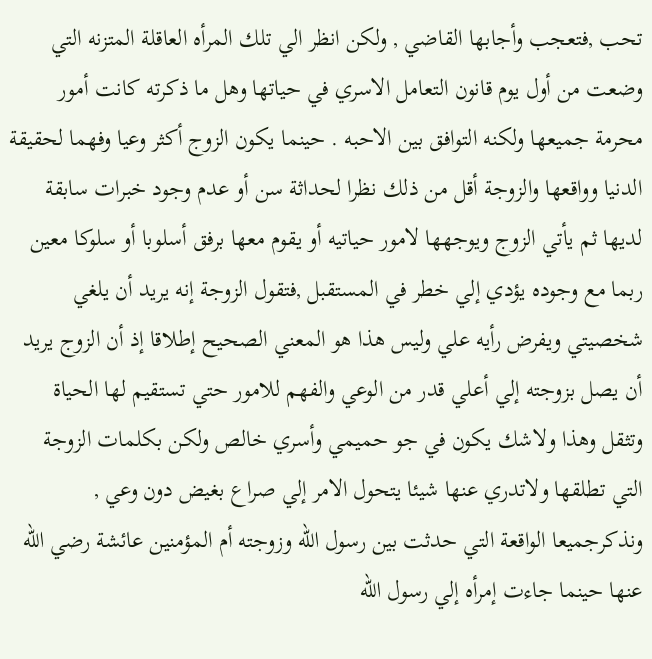تحب ,فتعجب وأجابها القاضي , ولكن انظر الي تلك المرأه العاقلة المتزنه التي وضعت من أول يوم قانون التعامل الاسري في حياتها وهل ما ذكرته كانت أمور محرمة جميعها ولكنه التوافق بين الاحبه . حينما يكون الزوج أكثر وعيا وفهما لحقيقة الدنيا وواقعها والزوجة أقل من ذلك نظرا لحداثة سن أو عدم وجود خبرات سابقة لديها ثم يأتي الزوج ويوجهها لامور حياتيه أو يقوم معها برفق أسلوبا أو سلوكا معين ربما مع وجوده يؤدي إلي خطر في المستقبل ,فتقول الزوجة إنه يريد أن يلغي شخصيتي ويفرض رأيه علي وليس هذا هو المعني الصحيح إطلاقا إذ أن الزوج يريد أن يصل بزوجته إلي أعلي قدر من الوعي والفهم للامور حتي تستقيم لها الحياة وتثقل وهذا ولاشك يكون في جو حميمي وأسري خالص ولكن بكلمات الزوجة التي تطلقها ولاتدري عنها شيئا يتحول الامر إلي صراع بغيض دون وعي , ونذكرجميعا الواقعة التي حدثت بين رسول الله وزوجته أم المؤمنين عائشة رضي الله عنها حينما جاءت إمرأه إلي رسول الله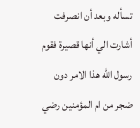تسأله وبعد أن انصرفت أشارت الي أنها قصيرة فقوم رسول الله هذا الامر دون ضجر من ام المؤمنين رضي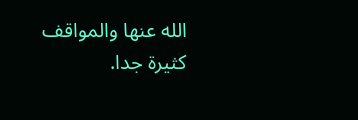الله عنها والمواقف كثيرة جدا.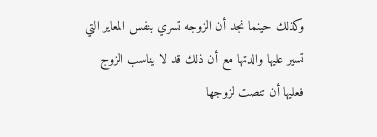وكذلك حينما نجد أن الزوجه تسري بنفس المعاير التي تسير عليها والدتها مع أن ذلك قد لا يناسب الزوج فعليها أن تنصت لزوجها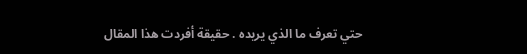حتي تعرف ما الذي يريده . حقيقة أفردت هذا المقال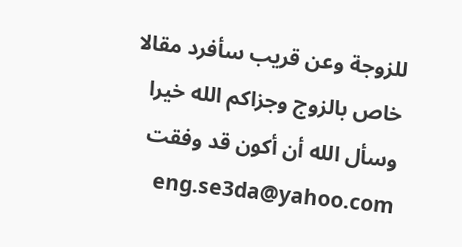للزوجة وعن قريب سأفرد مقالا خاص بالزوج وجزاكم الله خيرا وسأل الله أن أكون قد وفقت eng.se3da@yahoo.com